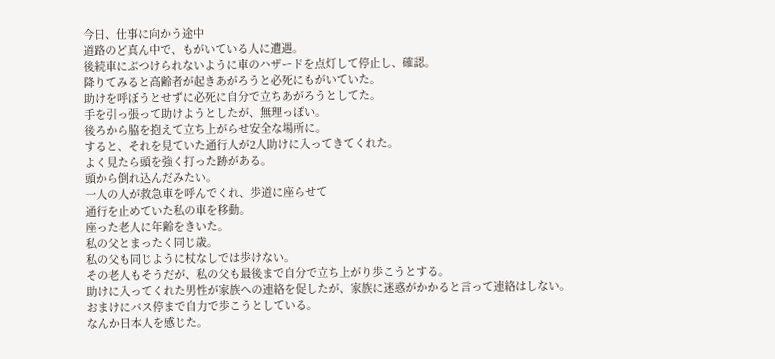今日、仕事に向かう途中
道路のど真ん中で、もがいている人に遭遇。
後続車にぶつけられないように車のハザードを点灯して停止し、確認。
降りてみると高齢者が起きあがろうと必死にもがいていた。
助けを呼ぼうとせずに必死に自分で立ちあがろうとしてた。
手を引っ張って助けようとしたが、無理っぽい。
後ろから脇を抱えて立ち上がらせ安全な場所に。
すると、それを見ていた通行人が2人助けに入ってきてくれた。
よく見たら頭を強く打った跡がある。
頭から倒れ込んだみたい。
一人の人が救急車を呼んでくれ、歩道に座らせて
通行を止めていた私の車を移動。
座った老人に年齢をきいた。
私の父とまったく同じ歳。
私の父も同じように杖なしでは歩けない。
その老人もそうだが、私の父も最後まで自分で立ち上がり歩こうとする。
助けに入ってくれた男性が家族への連絡を促したが、家族に迷惑がかかると言って連絡はしない。
おまけにバス停まで自力で歩こうとしている。
なんか日本人を感じた。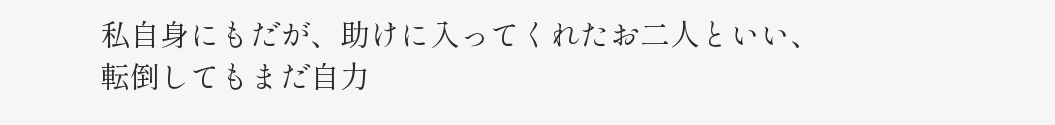私自身にもだが、助けに入ってくれたお二人といい、転倒してもまだ自力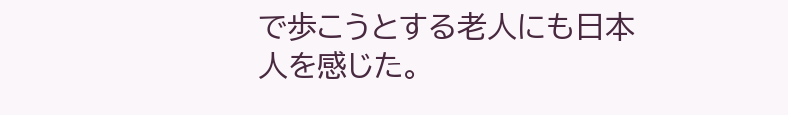で歩こうとする老人にも日本人を感じた。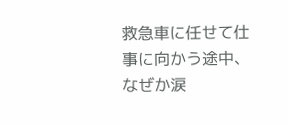救急車に任せて仕事に向かう途中、なぜか涙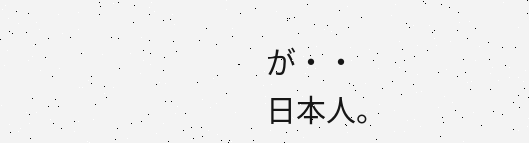が・・
日本人。